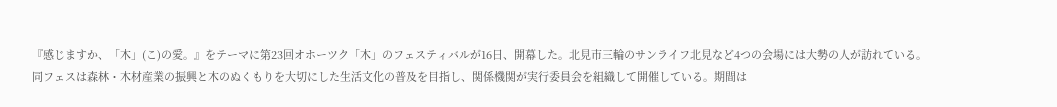『感じますか、「木」(こ)の愛。』をテーマに第23回オホーツク「木」のフェスティバルが16日、開幕した。北見市三輪のサンライフ北見など4つの会場には大勢の人が訪れている。
同フェスは森林・木材産業の振興と木のぬくもりを大切にした生活文化の普及を目指し、関係機関が実行委員会を組織して開催している。期間は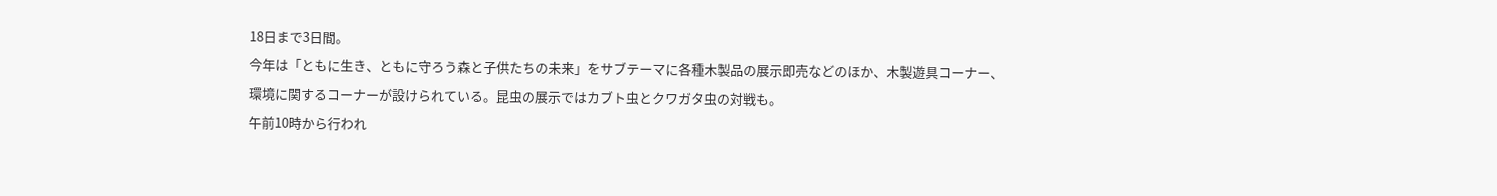18日まで3日間。
今年は「ともに生き、ともに守ろう森と子供たちの未来」をサブテーマに各種木製品の展示即売などのほか、木製遊具コーナー、環境に関するコーナーが設けられている。昆虫の展示ではカブト虫とクワガタ虫の対戦も。
午前10時から行われ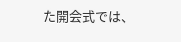た開会式では、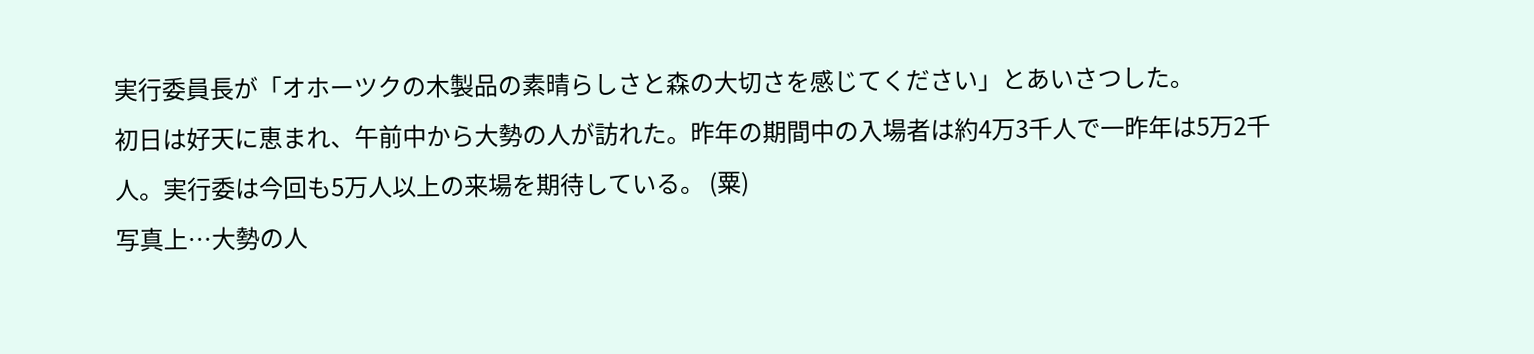実行委員長が「オホーツクの木製品の素晴らしさと森の大切さを感じてください」とあいさつした。
初日は好天に恵まれ、午前中から大勢の人が訪れた。昨年の期間中の入場者は約4万3千人で一昨年は5万2千人。実行委は今回も5万人以上の来場を期待している。 (粟)
写真上…大勢の人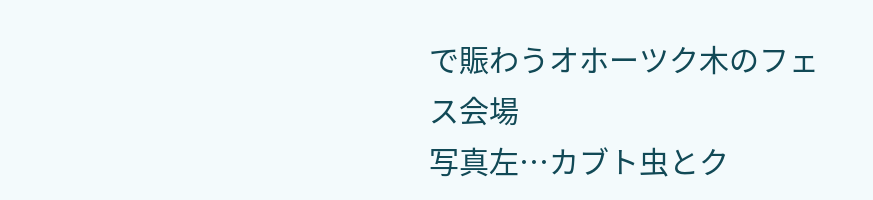で賑わうオホーツク木のフェス会場
写真左…カブト虫とク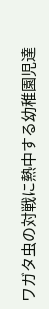ワガタ虫の対戦に熱中する幼稚園児達